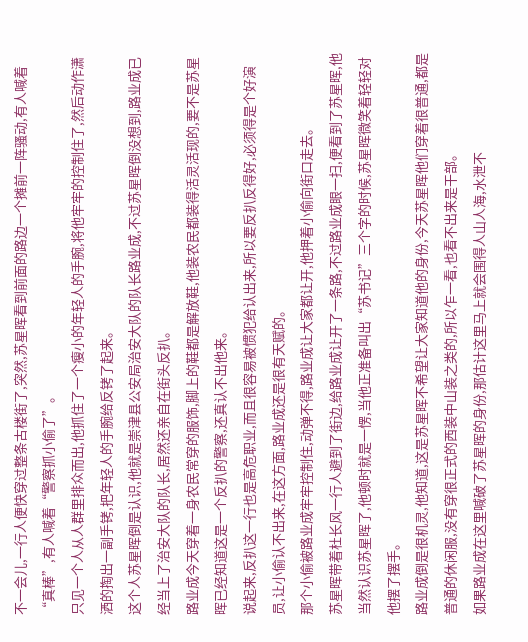不一会儿,一行人便快穿过整条古楼街了,突然,苏星晖看到前面的路边一个摊前一阵骚动,有人喊着“真棒”,有人喊着“警察抓小偷了”。
只见一个人从人群里排众而出,他抓住了一个瘦小的年轻人的手腕,将他牢牢的控制住了,然后动作潇洒的掏出一副手铐,把年轻人的手腕给反铐了起来。
这个人苏星晖倒是认识,他就是崇津县公安局治安大队的队长路业成,不过苏星晖倒没想到,路业成已经当上了治安大队的队长,居然还亲自在街头反扒。
路业成今天穿着一身农民常穿的服饰,脚上的鞋都是解放鞋,他装农民都装得活灵活现的,要不是苏星晖已经知道这是一个反扒的警察,还真认不出他来。
说起来,反扒这一行也是高危职业,而且很容易被惯犯给认出来,所以要反扒反得好,必须得是个好演员,让小偷认不出来,在这方面,路业成还是很有天赋的。
那个小偷被路业成牢牢控制住,动弹不得,路业成让大家都让开,他押着小偷向街口走去。
苏星晖带着杜长风一行人避到了街边,给路业成让开了一条路,不过路业成眼一扫,便看到了苏星晖,他当然认识苏星晖了,他顿时就是一愣,当他正准备叫出“苏书记”三个字的时候,苏星晖微笑着轻轻对他摆了摆手。
路业成倒是很机灵,他知道,这是苏星晖不希望让大家知道他的身份,今天苏星晖他们穿着很普通,都是普通的休闲服,没有穿很正式的西装中山装之类的,所以乍一看,也看不出来是干部。
如果路业成在这里喊破了苏星晖的身份,那估计这里马上就会围得人山人海,水泄不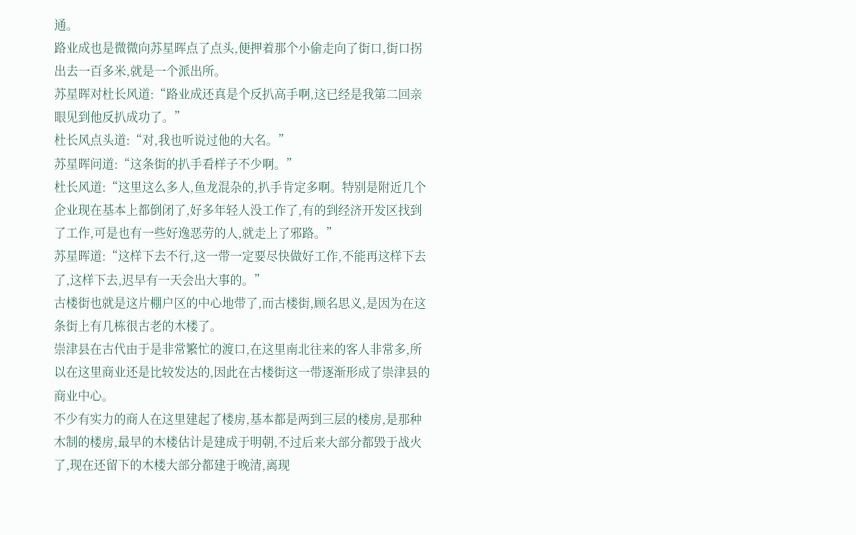通。
路业成也是微微向苏星晖点了点头,便押着那个小偷走向了街口,街口拐出去一百多米,就是一个派出所。
苏星晖对杜长风道:“路业成还真是个反扒高手啊,这已经是我第二回亲眼见到他反扒成功了。”
杜长风点头道:“对,我也听说过他的大名。”
苏星晖问道:“这条街的扒手看样子不少啊。”
杜长风道:“这里这么多人,鱼龙混杂的,扒手肯定多啊。特别是附近几个企业现在基本上都倒闭了,好多年轻人没工作了,有的到经济开发区找到了工作,可是也有一些好逸恶劳的人,就走上了邪路。”
苏星晖道:“这样下去不行,这一带一定要尽快做好工作,不能再这样下去了,这样下去,迟早有一天会出大事的。”
古楼街也就是这片棚户区的中心地带了,而古楼街,顾名思义,是因为在这条街上有几栋很古老的木楼了。
崇津县在古代由于是非常繁忙的渡口,在这里南北往来的客人非常多,所以在这里商业还是比较发达的,因此在古楼街这一带逐渐形成了崇津县的商业中心。
不少有实力的商人在这里建起了楼房,基本都是两到三层的楼房,是那种木制的楼房,最早的木楼估计是建成于明朝,不过后来大部分都毁于战火了,现在还留下的木楼大部分都建于晚清,离现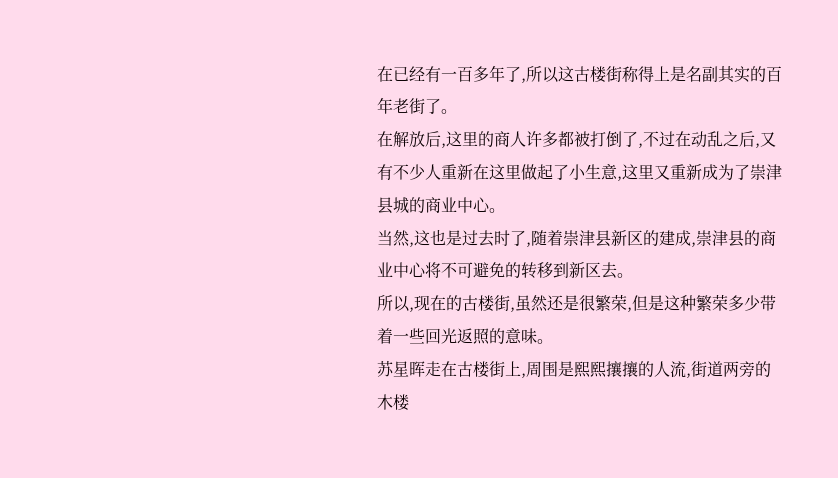在已经有一百多年了,所以这古楼街称得上是名副其实的百年老街了。
在解放后,这里的商人许多都被打倒了,不过在动乱之后,又有不少人重新在这里做起了小生意,这里又重新成为了崇津县城的商业中心。
当然,这也是过去时了,随着崇津县新区的建成,崇津县的商业中心将不可避免的转移到新区去。
所以,现在的古楼街,虽然还是很繁荣,但是这种繁荣多少带着一些回光返照的意味。
苏星晖走在古楼街上,周围是熙熙攘攘的人流,街道两旁的木楼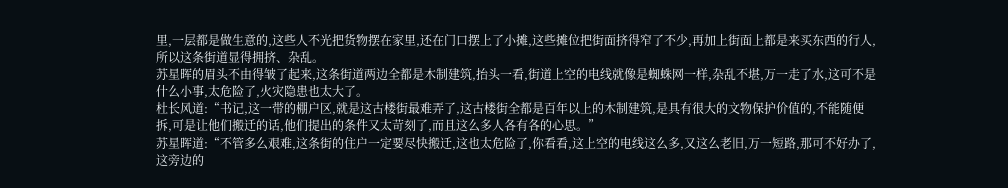里,一层都是做生意的,这些人不光把货物摆在家里,还在门口摆上了小摊,这些摊位把街面挤得窄了不少,再加上街面上都是来买东西的行人,所以这条街道显得拥挤、杂乱。
苏星晖的眉头不由得皱了起来,这条街道两边全都是木制建筑,抬头一看,街道上空的电线就像是蜘蛛网一样,杂乱不堪,万一走了水,这可不是什么小事,太危险了,火灾隐患也太大了。
杜长风道:“书记,这一带的棚户区,就是这古楼街最难弄了,这古楼街全都是百年以上的木制建筑,是具有很大的文物保护价值的,不能随便拆,可是让他们搬迁的话,他们提出的条件又太苛刻了,而且这么多人各有各的心思。”
苏星晖道:“不管多么艰难,这条街的住户一定要尽快搬迁,这也太危险了,你看看,这上空的电线这么多,又这么老旧,万一短路,那可不好办了,这旁边的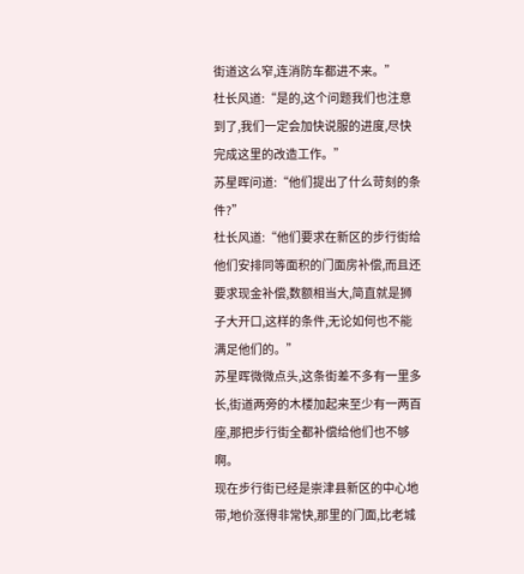街道这么窄,连消防车都进不来。”
杜长风道:“是的,这个问题我们也注意到了,我们一定会加快说服的进度,尽快完成这里的改造工作。”
苏星晖问道:“他们提出了什么苛刻的条件?”
杜长风道:“他们要求在新区的步行街给他们安排同等面积的门面房补偿,而且还要求现金补偿,数额相当大,简直就是狮子大开口,这样的条件,无论如何也不能满足他们的。”
苏星晖微微点头,这条街差不多有一里多长,街道两旁的木楼加起来至少有一两百座,那把步行街全都补偿给他们也不够啊。
现在步行街已经是崇津县新区的中心地带,地价涨得非常快,那里的门面,比老城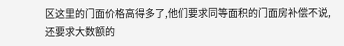区这里的门面价格高得多了,他们要求同等面积的门面房补偿不说,还要求大数额的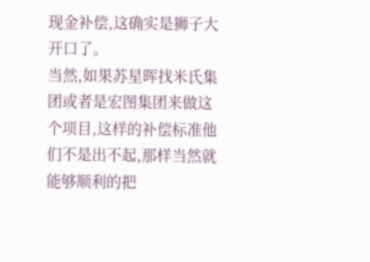现金补偿,这确实是狮子大开口了。
当然,如果苏星晖找米氏集团或者是宏图集团来做这个项目,这样的补偿标准他们不是出不起,那样当然就能够顺利的把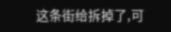这条街给拆掉了,可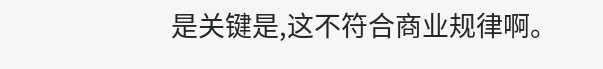是关键是,这不符合商业规律啊。